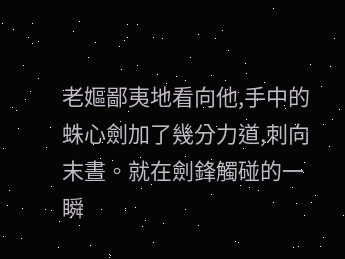老嫗鄙夷地看向他,手中的蛛心劍加了幾分力道,刺向末晝。就在劍鋒觸碰的一瞬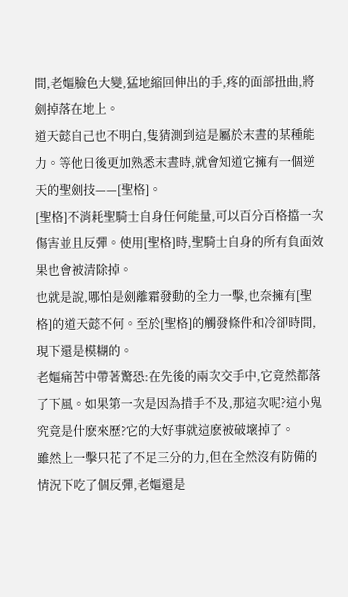間,老嫗臉色大變,猛地縮回伸出的手,疼的面部扭曲,將劍掉落在地上。
道天懿自己也不明白,隻猜測到這是屬於末晝的某種能力。等他日後更加熟悉末晝時,就會知道它擁有一個逆天的聖劍技——[聖格]。
[聖格]不消耗聖騎士自身任何能量,可以百分百格擋一次傷害並且反彈。使用[聖格]時,聖騎士自身的所有負面效果也會被清除掉。
也就是說,哪怕是劍離霜發動的全力一擊,也奈擁有[聖格]的道天懿不何。至於[聖格]的觸發條件和冷卻時間,現下還是模糊的。
老嫗痛苦中帶著驚恐:在先後的兩次交手中,它竟然都落了下風。如果第一次是因為措手不及,那這次呢?這小鬼究竟是什麽來歷?它的大好事就這麽被破壞掉了。
雖然上一擊只花了不足三分的力,但在全然沒有防備的情況下吃了個反彈,老嫗還是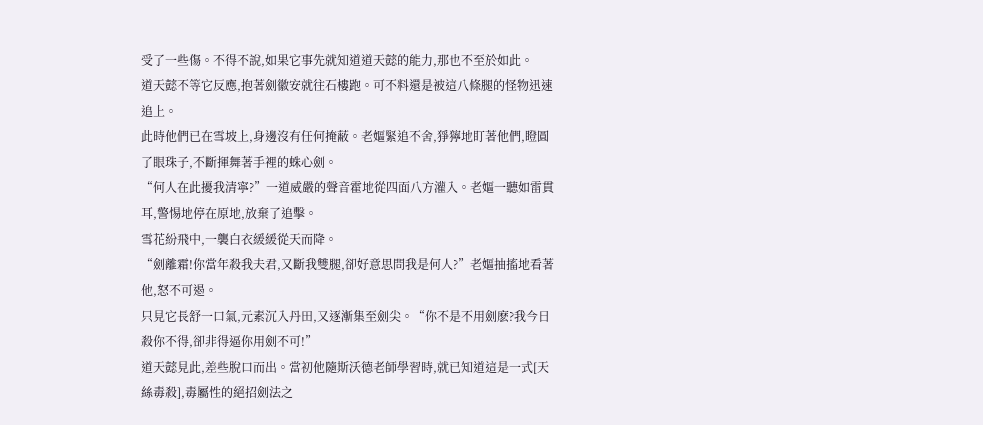受了一些傷。不得不說,如果它事先就知道道天懿的能力,那也不至於如此。
道天懿不等它反應,抱著劍徽安就往石樓跑。可不料還是被這八條腿的怪物迅速追上。
此時他們已在雪坡上,身邊沒有任何掩蔽。老嫗緊追不舍,猙獰地盯著他們,瞪圓了眼珠子,不斷揮舞著手裡的蛛心劍。
“何人在此擾我清寧?”一道威嚴的聲音霍地從四面八方灌入。老嫗一聽如雷貫耳,警惕地停在原地,放棄了追擊。
雪花紛飛中,一襲白衣緩緩從天而降。
“劍離霜!你當年殺我夫君,又斷我雙腿,卻好意思問我是何人?”老嫗抽搐地看著他,怒不可遏。
只見它長舒一口氣,元素沉入丹田,又逐漸集至劍尖。“你不是不用劍麽?我今日殺你不得,卻非得逼你用劍不可!”
道天懿見此,差些脫口而出。當初他隨斯沃德老師學習時,就已知道這是一式[天絲毒殺],毒屬性的絕招劍法之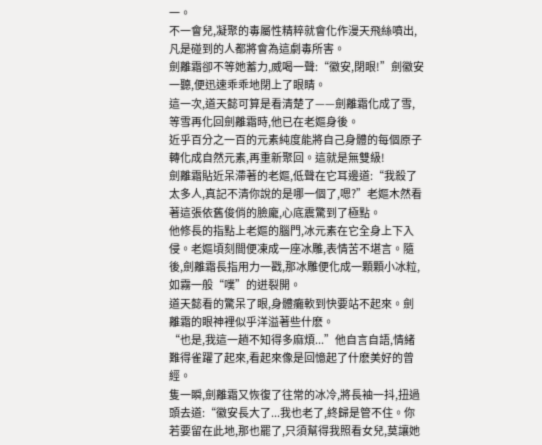一。
不一會兒,凝聚的毒屬性精粹就會化作漫天飛絲噴出,凡是碰到的人都將會為這劇毒所害。
劍離霜卻不等她蓄力,威喝一聲:“徽安,閉眼!”劍徽安一聽,便迅速乖乖地閉上了眼睛。
這一次,道天懿可算是看清楚了——劍離霜化成了雪,等雪再化回劍離霜時,他已在老嫗身後。
近乎百分之一百的元素純度能將自己身體的每個原子轉化成自然元素,再重新聚回。這就是無雙級!
劍離霜貼近呆滯著的老嫗,低聲在它耳邊道:“我殺了太多人,真記不清你說的是哪一個了,嗯?”老嫗木然看著這張依舊俊俏的臉龐,心底震驚到了極點。
他修長的指點上老嫗的腦門,冰元素在它全身上下入侵。老嫗頃刻間便凍成一座冰雕,表情苦不堪言。隨後,劍離霜長指用力一戳,那冰雕便化成一顆顆小冰粒,如霧一般“噗”的迸裂開。
道天懿看的驚呆了眼,身體癱軟到快要站不起來。劍離霜的眼神裡似乎洋溢著些什麽。
“也是,我這一趟不知得多麻煩...”他自言自語,情緒難得雀躍了起來,看起來像是回憶起了什麽美好的曾經。
隻一瞬,劍離霜又恢復了往常的冰冷,將長袖一抖,扭過頭去道:“徽安長大了...我也老了,終歸是管不住。你若要留在此地,那也罷了,只須幫得我照看女兒,莫讓她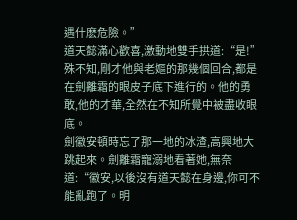遇什麽危險。”
道天懿滿心歡喜,激動地雙手拱道:“是!”殊不知,剛才他與老嫗的那幾個回合,都是在劍離霜的眼皮子底下進行的。他的勇敢,他的才華,全然在不知所覺中被盡收眼底。
劍徽安頓時忘了那一地的冰渣,高興地大跳起來。劍離霜寵溺地看著她,無奈道:“徽安,以後沒有道天懿在身邊,你可不能亂跑了。明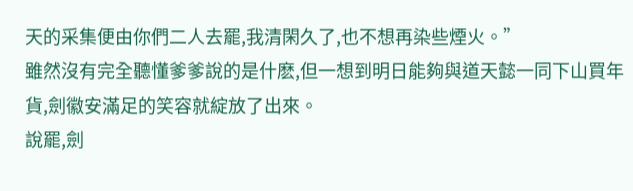天的采集便由你們二人去罷,我清閑久了,也不想再染些煙火。”
雖然沒有完全聽懂爹爹說的是什麽,但一想到明日能夠與道天懿一同下山買年貨,劍徽安滿足的笑容就綻放了出來。
說罷,劍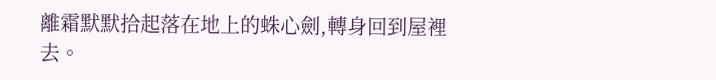離霜默默拾起落在地上的蛛心劍,轉身回到屋裡去。